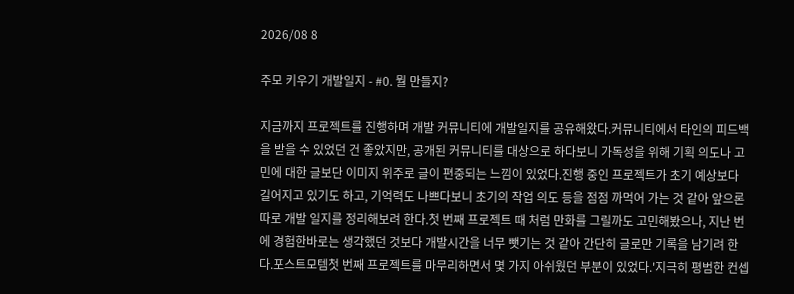2026/08 8

주모 키우기 개발일지 - #0. 뭘 만들지?

지금까지 프로젝트를 진행하며 개발 커뮤니티에 개발일지를 공유해왔다.커뮤니티에서 타인의 피드백을 받을 수 있었던 건 좋았지만, 공개된 커뮤니티를 대상으로 하다보니 가독성을 위해 기획 의도나 고민에 대한 글보단 이미지 위주로 글이 편중되는 느낌이 있었다.진행 중인 프로젝트가 초기 예상보다 길어지고 있기도 하고, 기억력도 나쁘다보니 초기의 작업 의도 등을 점점 까먹어 가는 것 같아 앞으론 따로 개발 일지를 정리해보려 한다.첫 번째 프로젝트 때 처럼 만화를 그릴까도 고민해봤으나, 지난 번에 경험한바로는 생각했던 것보다 개발시간을 너무 뺏기는 것 같아 간단히 글로만 기록을 남기려 한다.포스트모템첫 번째 프로젝트를 마무리하면서 몇 가지 아쉬웠던 부분이 있었다.'지극히 평범한 컨셉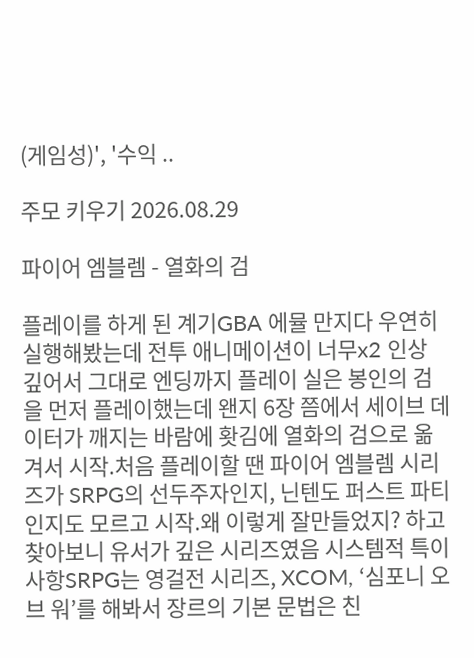(게임성)', '수익 ..

주모 키우기 2026.08.29

파이어 엠블렘 - 열화의 검

플레이를 하게 된 계기GBA 에뮬 만지다 우연히 실행해봤는데 전투 애니메이션이 너무x2 인상 깊어서 그대로 엔딩까지 플레이 실은 봉인의 검을 먼저 플레이했는데 왠지 6장 쯤에서 세이브 데이터가 깨지는 바람에 홧김에 열화의 검으로 옮겨서 시작.처음 플레이할 땐 파이어 엠블렘 시리즈가 SRPG의 선두주자인지, 닌텐도 퍼스트 파티인지도 모르고 시작.왜 이렇게 잘만들었지? 하고 찾아보니 유서가 깊은 시리즈였음 시스템적 특이사항SRPG는 영걸전 시리즈, XCOM, ‘심포니 오브 워’를 해봐서 장르의 기본 문법은 친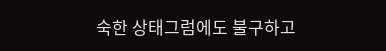숙한 상태그럼에도 불구하고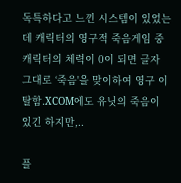독특하다고 느낀 시스템이 있었는데 캐릭터의 영구적 죽음게임 중 캐릭터의 체력이 0이 되면 글자 그대로 ‘죽음'을 맞이하여 영구 이탈함.XCOM에도 유닛의 죽음이 있긴 하지만,..

플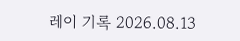레이 기록 2026.08.13